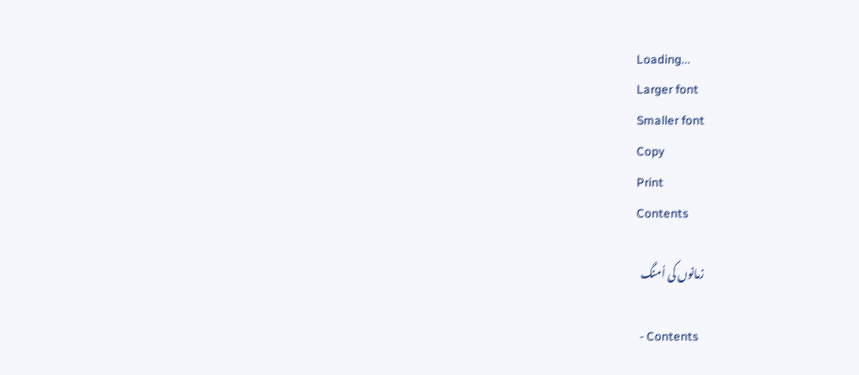Loading...
Larger font
Smaller font
Copy
Print
Contents

زمانوں کی اُمنگ

 - Contents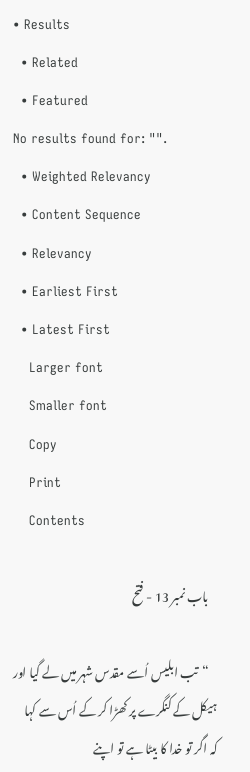• Results
  • Related
  • Featured
No results found for: "".
  • Weighted Relevancy
  • Content Sequence
  • Relevancy
  • Earliest First
  • Latest First
    Larger font
    Smaller font
    Copy
    Print
    Contents

    باب نمبر 13 - فتح

    “تب ابلیس اُسے مقدس شہر میں لے گیا اور ہیکل کے کنگرے پر کھڑا کر کے اُس سے کہا کہ اگر تو خدا کا بیٹا ہے تو اپنے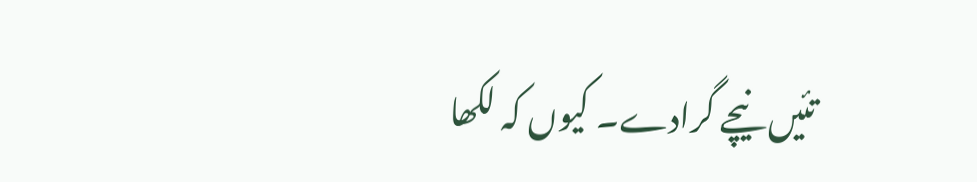تئیں نیچے گرادے۔ کیوں کہ لکھا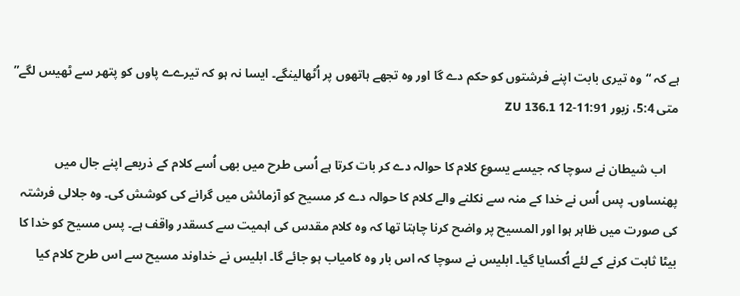ہے کہ “وہ تیری بابت اپنے فرشتوں کو حکم دے گا اور وہ تجھے ہاتھوں پر اُٹھالینگے۔ ایسا نہ ہو کہ تیرےے پاوں کو پتھر سے ٹھیس لگے” متی 5:4، زبور 11:91-12 ZU 136.1

    اب شیطان نے سوچا کہ جیسے یسوع کلام کا حوالہ دے کر بات کرتا ہے اُسی طرح میں بھی اُسے کلام کے ذریعے اپنے جال میں پھنساوں۔ پس اُس نے خدا کے منہ سے نکلنے والے کلام کا حوالہ دے کر مسیح کو آزمائش میں گرانے کی کوشش کی۔ وہ جلالی فرشتہ کی صورت میں ظاہر ہوا اور المسیح پر واضح کرنا چاہتا تھا کہ وہ کلام مقدس کی اہمیت سے کسقدر واقف ہے۔ پس مسیح کو خدا کا بیٹا ثابت کرنے کے لئے اُکسایا گیا۔ ابلیس نے سوچا کہ اس بار وہ کامیاب ہو جائے گا۔ ابلیس نے خداوند مسیح سے اس طرح کلام کیا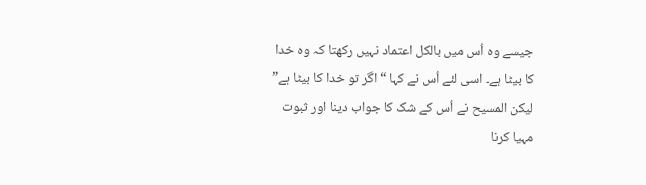جیسے وہ اُس میں بالکل اعتماد نہیں رکھتا کہ وہ خدا کا بیٹا ہے۔ اسی لئے اُس نے کہا “اگر تو خدا کا بیٹا ہے” لیکن المسیح نے اُس کے شک کا جواب دینا اور ثبوت مہیا کرنا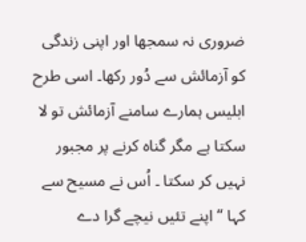ضروری نہ سمجھا اور اپنی زندگی کو آزمائش سے دُور رکھا۔ اسی طرح ابلیس ہمارے سامنے آزمائش تو لا سکتا ہے مگر گناہ کرنے پر مجبور نہیں کر سکتا ۔ اُس نے مسیح سے کہا “اپنے تئیں نیچے گرا دے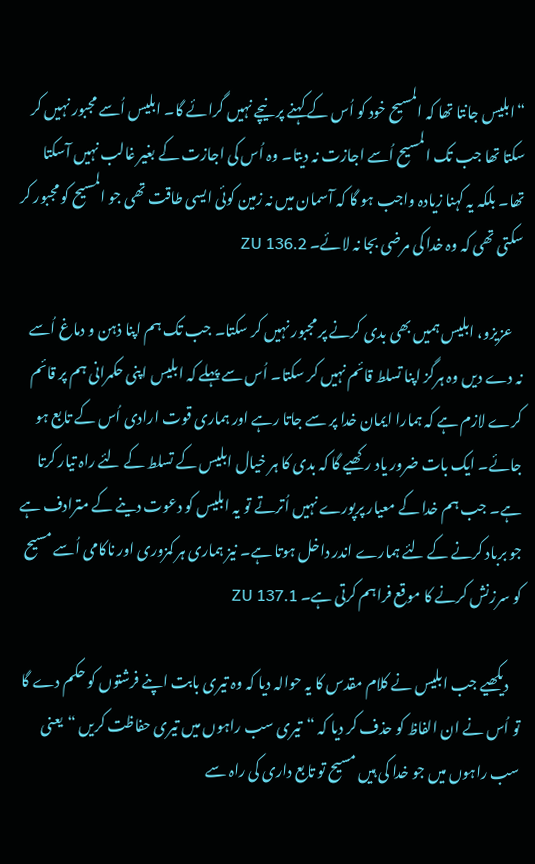“ابلیس جانتا تھا کہ المسیح خود کو اُس کے کہنے پر نیچے نہیں گرائے گا۔ ابلیس اُسے مجبور نہیں کر سکتا تھا جب تک المسیح اُسے اجازت نہ دیتا۔ وہ اُس کی اجازت کے بغیر غالب نہیں آسکتا تھا۔ بلکہ یہ کہنا زیادہ واجب ہو گا کہ آسمان میں نہ زمین کوئی ایسی طاقت تھی جو المسیح کو مجبور کر سکتی تھی کہ وہ خدا کی مرضی بجا نہ لائے۔ ZU 136.2

    عزیزو، ابلیس ہمیں بھی بدی کرنے پر مجبور نہیں کر سکتا۔ جب تک ہم اپنا ذہن و دماغ اُسے نہ دے دیں وہ ہرگز اپنا تسلط قائم نہیں کر سکتا۔ اُس سے پہلے کہ ابلیس اپنی حکمرانی ہم پر قائم کرے لازم ہے کہ ہمارا ایمان خدا پر سے جاتا رہے اور ہماری قوت ارادی اُس کے تابع ہو جائے۔ ایک بات ضرور یاد رکھیے گا کہ بدی کا ہر خیال ابلیس کے تسلط کے لئے راہ تیار کرتا ہے۔ جب ہم خدا کے معیار پرپورے نہیں اُترتے تو یہ ابلیس کو دعوت دینے کے مترادف ہے جو برباد کرنے کے لئے ہمارے اندر داخل ہوتا ہے۔ نیز ہماری ہر کمزوری اور ناکامی اُسے مسیح کو سرزنش کرنے کا موقع فراہم کرتی ہے۔ ZU 137.1

    دیکھیے جب ابلیس نے کلام مقدس کا یہ حوالہ دیا کہ وہ تیری بابت اپنے فرشتوں کو حکم دے گا تو اُس نے ان الفاظ کو حذف کر دیا کہ “تیری سب راہوں میں تیری حفاظت کریں “یعنی سب راہوں میں جو خدا کی ہیں مسیح تو تابع داری کی راہ سے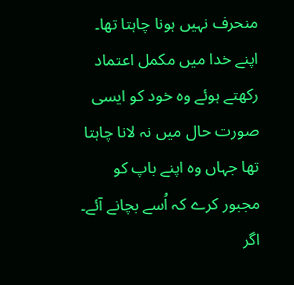منحرف نہیں ہونا چاہتا تھا۔ اپنے خدا میں مکمل اعتماد رکھتے ہوئے وہ خود کو ایسی صورت حال میں نہ لانا چاہتا تھا جہاں وہ اپنے باپ کو مجبور کرے کہ اُسے بچانے آئے۔ اگر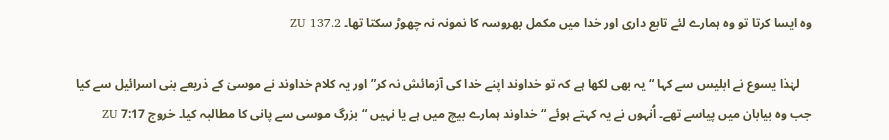وہ ایسا کرتا تو وہ ہمارے لئے تابع داری اور خدا میں مکمل بھروسہ کا نمونہ نہ چھوڑ سکتا تھا۔ ZU 137.2

    لہٰذا یسوع نے ابلیس سے کہا “یہ بھی لکھا ہے کہ تو خداوند اپنے خدا کی آزمائش نہ کر” اور یہ کلام خداوند نے موسیٰ کے ذریعے بنی اسرائیل سے کیا جب وہ بیابان میں پیاسے تھے۔ اُنہوں نے یہ کہتے ہوئے “خداوند ہمارے بیچ میں ہے یا نہیں “بزرگ موسی سے پانی کا مطالبہ کیا۔ خروج 7:17 ZU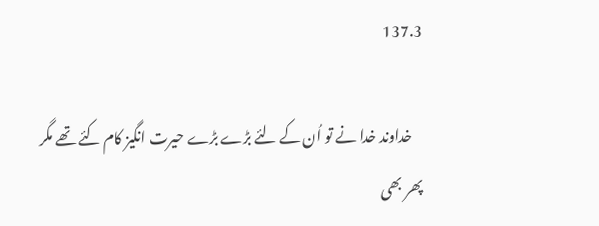137.3

    خداوند خدا نے تو اُن کے لئے بڑے بڑے حیرت انگیز کام کئے تھے مگر پھر بھی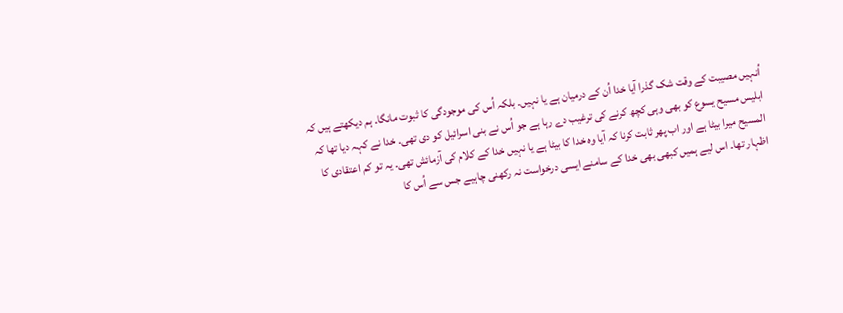اُنہیں مصیبت کے وقت شک گذرا آیا خدا اُن کے درمیان ہے یا نہیں۔ بلکہ اُس کی موجودگی کا ثبوت مانگا۔ ہم دیکھتے ہیں کہ ابلیس مسیح یسوع کو بھی وہی کچھ کرنے کی ترغیب دے رہا ہے جو اُس نے بنی اسرائیل کو دی تھی۔ خدا نے کہہ دیا تھا کہ المسیح میرا بیٹا ہے اور اب پھر ثابت کرنا کہ آیا وہ خدا کا بیٹا ہے یا نہیں خدا کے کلام کی آزمائش تھی۔ یہ تو کم اعتقادی کا اظہار تھا۔ اس لیے ہمیں کبھی بھی خدا کے سامنے ایسی درخواست نہ رکھنی چاہیے جس سے اُس کا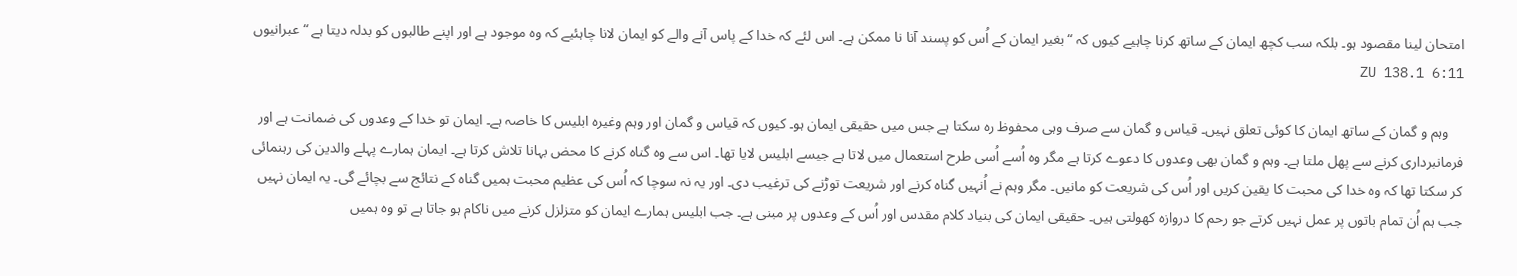امتحان لینا مقصود ہو۔ بلکہ سب کچھ ایمان کے ساتھ کرنا چاہیے کیوں کہ “بغیر ایمان کے اُس کو پسند آنا نا ممکن ہے۔ اس لئے کہ خدا کے پاس آنے والے کو ایمان لانا چاہئیے کہ وہ موجود ہے اور اپنے طالبوں کو بدلہ دیتا ہے “عبرانیوں 6:11 ZU 138.1

    وہم و گمان کے ساتھ ایمان کا کوئی تعلق نہیں۔ قیاس و گمان سے صرف وہی محفوظ رہ سکتا ہے جس میں حقیقی ایمان ہو۔ کیوں کہ قیاس و گمان اور وہم وغیرہ ابلیس کا خاصہ ہے۔ ایمان تو خدا کے وعدوں کی ضمانت ہے اور فرمانبرداری کرنے سے پھل ملتا ہے۔ وہم و گمان بھی وعدوں کا دعوے کرتا ہے مگر وہ اُسے اُسی طرح استعمال میں لاتا ہے جیسے ابلیس لایا تھا۔ اس سے وہ گناہ کرنے کا محض بہانا تلاش کرتا ہے۔ ایمان ہمارے پہلے والدین کی رہنمائی کر سکتا تھا کہ وہ خدا کی محبت کا یقین کریں اور اُس کی شریعت کو مانیں۔ مگر وہم نے اُنہیں گناہ کرنے اور شریعت توڑنے کی ترغیب دی۔ اور یہ نہ سوچا کہ اُس کی عظیم محبت ہمیں گناہ کے نتائج سے بچائے گی۔ یہ ایمان نہیں جب ہم اُن تمام باتوں پر عمل نہیں کرتے جو رحم کا دروازہ کھولتی ہیں۔ حقیقی ایمان کی بنیاد کلام مقدس اور اُس کے وعدوں پر مبنی ہے۔ جب ابلیس ہمارے ایمان کو متزلزل کرنے میں ناکام ہو جاتا ہے تو وہ ہمیں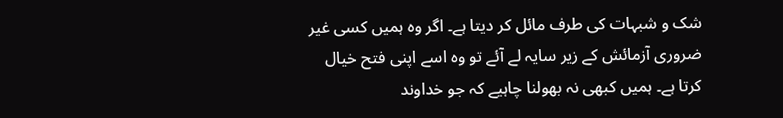شک و شبہات کی طرف مائل کر دیتا ہے۔ اگر وہ ہمیں کسی غیر ضروری آزمائش کے زیر سایہ لے آئے تو وہ اسے اپنی فتح خیال کرتا ہے۔ ہمیں کبھی نہ بھولنا چاہیے کہ جو خداوند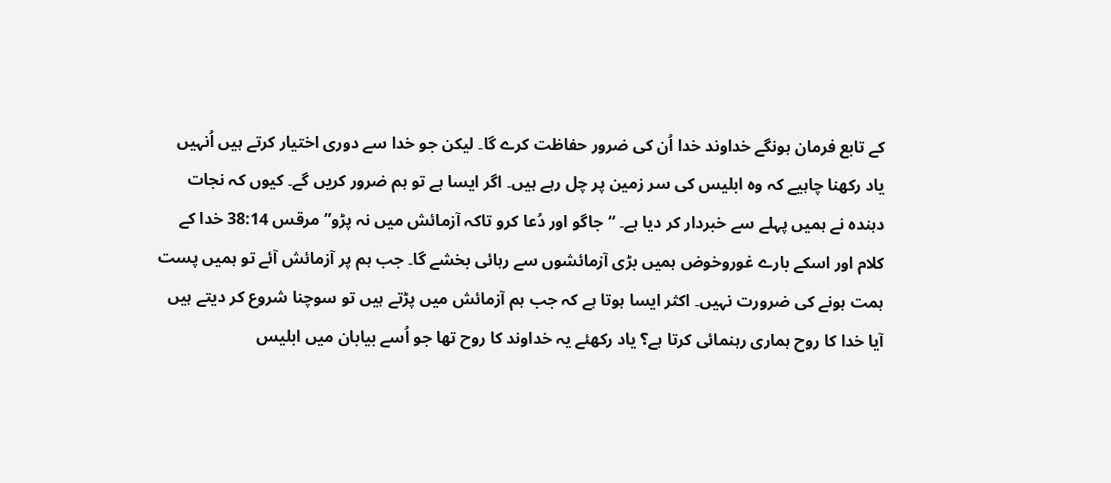کے تابع فرمان ہونگے خداوند خدا اُن کی ضرور حفاظت کرے گا۔ لیکن جو خدا سے دوری اختیار کرتے ہیں اُنہیں یاد رکھنا چاہیے کہ وہ ابلیس کی سر زمین پر چل رہے ہیں۔ اگر ایسا ہے تو ہم ضرور کریں گے۔ کیوں کہ نجات دہندہ نے ہمیں پہلے سے خبردار کر دیا ہے۔ “جاگو اور دُعا کرو تاکہ آزمائش میں نہ پڑو” مرقس 38:14 خدا کے کلام اور اسکے بارے غوروخوض ہمیں بڑی آزمائشوں سے رہائی بخشے گا۔ جب ہم پر آزمائش آئے تو ہمیں پست ہمت ہونے کی ضرورت نہیں۔ اکثر ایسا ہوتا ہے کہ جب ہم آزمائش میں پڑتے ہیں تو سوچنا شروع کر دیتے ہیں آیا خدا کا روح ہماری رہنمائی کرتا ہے؟ یاد رکھئے یہ خداوند کا روح تھا جو اُسے بیابان میں ابلیس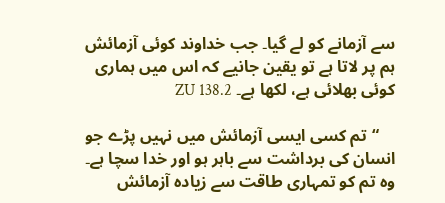سے آزمانے کو لے گیا۔ جب خداوند کوئی آزمائش ہم پر لاتا ہے تو یقین جانیے کہ اس میں ہماری کوئی بھلائی ہے، لکھا ہے۔ ZU 138.2

    “تم کسی ایسی آزمائش میں نہیں پڑے جو انسان کی برداشت سے باہر ہو اور خدا سچا ہے۔ وہ تم کو تمہاری طاقت سے زیادہ آزمائش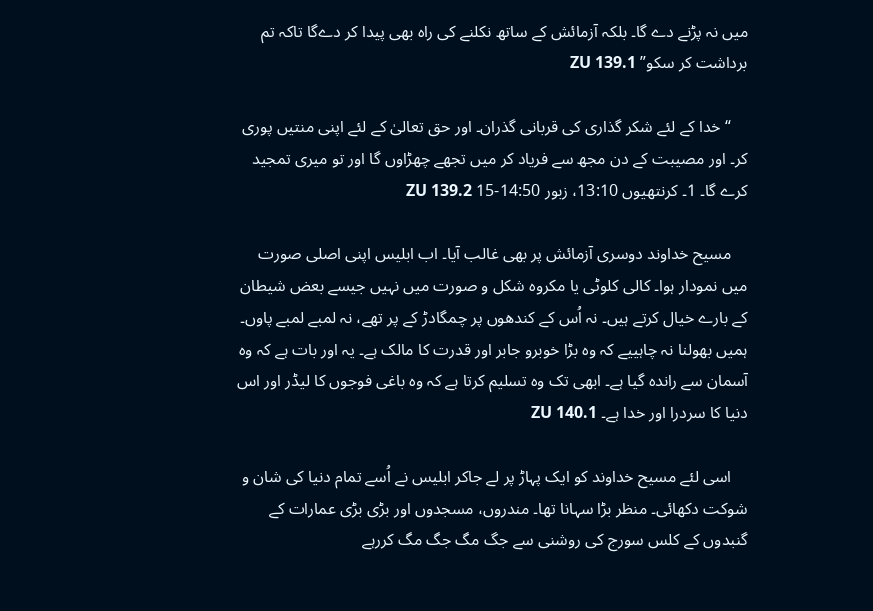میں نہ پڑنے دے گا۔ بلکہ آزمائش کے ساتھ نکلنے کی راہ بھی پیدا کر دےگا تاکہ تم برداشت کر سکو” ZU 139.1

    “خدا کے لئے شکر گذاری کی قربانی گذران۔ اور حق تعالیٰ کے لئے اپنی منتیں پوری کر۔ اور مصیبت کے دن مجھ سے فریاد کر میں تجھے چھڑاوں گا اور تو میری تمجید کرے گا۔ 1۔ کرنتھیوں 13:10، زبور 14:50-15 ZU 139.2

    مسیح خداوند دوسری آزمائش پر بھی غالب آیا۔ اب ابلیس اپنی اصلی صورت میں نمودار ہوا۔ کالی کلوٹی یا مکروہ شکل و صورت میں نہیں جیسے بعض شیطان کے بارے خیال کرتے ہیں۔ نہ اُس کے کندھوں پر چمگادڑ کے پر تھے، نہ لمبے لمبے پاوں۔ ہمیں بھولنا نہ چاہییے کہ وہ بڑا خوبرو جابر اور قدرت کا مالک ہے۔ یہ اور بات ہے کہ وہ آسمان سے راندہ گیا ہے۔ ابھی تک وہ تسلیم کرتا ہے کہ وہ باغی فوجوں کا لیڈر اور اس دنیا کا سردرا اور خدا ہے۔ ZU 140.1

    اسی لئے مسیح خداوند کو ایک پہاڑ پر لے جاکر ابلیس نے اُسے تمام دنیا کی شان و شوکت دکھائی۔ منظر بڑا سہانا تھا۔ مندروں، مسجدوں اور بڑی بڑی عمارات کے گنبدوں کے کلس سورج کی روشنی سے جگ مگ جگ مگ کررہے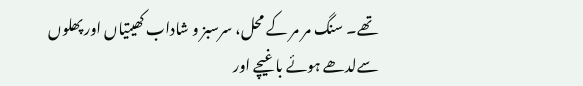تھے۔ سنگ مر مر کے محل، سرسبز و شاداب کھیتیاں اور پھلوں سےلدھے ہوئے باغیچے اور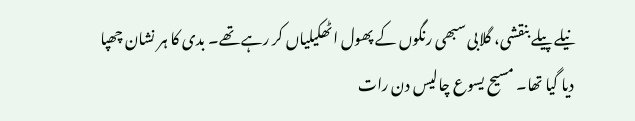نیلے پیلے بنقشی، گلابی سبھی رنگوں کے پھول اٹھکیلیاں کر رہے تھے۔ بدی کا ہر نشان چھپا دیا گیا تھا۔ مسیح یسوع چالیس دن رات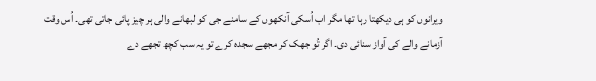ویرانوں کو ہی دیکھتا رہا تھا مگر اب اُسکی آنکھوں کے سامنے جی کو لبھانے والی ہر چیز پائی جاتی تھی۔ اُس وقت آزمانے والے کی آواز سنائی دی۔ اگر تُو جھک کر مجھے سجدہ کرے تو یہ سب کچھ تجھے دے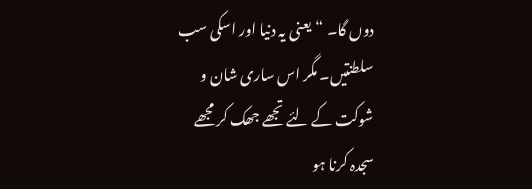دوں گا۔ “یعنی یہ دنیا اور اسکی سب سلطنتیں۔ مگر اس ساری شان و شوکت کے لئے تجھے جھک کر مجھے سجدہ کرنا ہو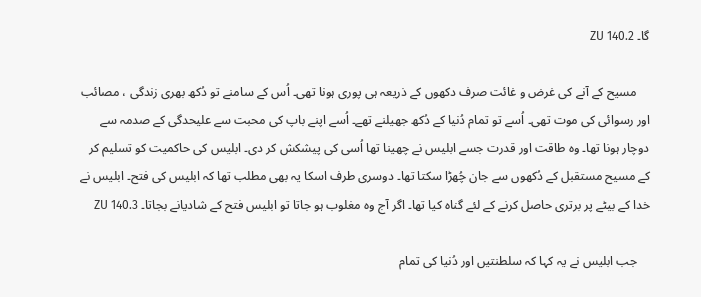گا۔ ZU 140.2

    مسیح کے آنے کی غرض و غائت صرف دکھوں کے ذریعہ ہی پوری ہونا تھی۔ اُس کے سامنے تو دُکھ بھری زندگی ، مصائب اور رسوائی کی موت تھی۔ اُسے تو تمام دُنیا کے دُکھ جھیلنے تھے۔ اُسے اپنے باپ کی محبت سے علیحدگی کے صدمہ سے دوچار ہونا تھا۔ وہ طاقت اور قدرت جسے ابلیس نے چھینا تھا اُسی کی پیشکش کر دی۔ ابلیس کی حاکمیت کو تسلیم کر کے مسیح مستقبل کے دُکھوں سے جان چُھڑا سکتا تھا۔ دوسری طرف اسکا یہ بھی مطلب تھا کہ ابلیس کی فتح۔ ابلیس نے خدا کے بیٹے پر برتری حاصل کرنے کے لئے گناہ کیا تھا۔ اگر آج وہ مغلوب ہو جاتا تو ابلیس فتح کے شادیانے بجاتا۔ ZU 140.3

    جب ابلیس نے یہ کہا کہ سلطنتیں اور دُنیا کی تمام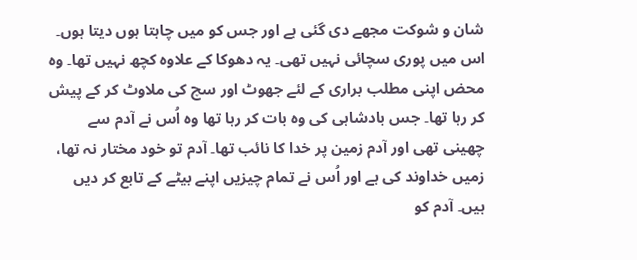شان و شوکت مجھے دی گئی ہے اور جس کو میں چاہتا ہوں دیتا ہوں۔ اس میں پوری سچائی نہیں تھی۔ یہ دھوکا کے علاوہ کچھ نہیں تھا۔ وہ محض اپنی مطلب براری کے لئے جھوٹ اور سچ کی ملاوٹ کر کے پیش کر رہا تھا۔ جس بادشاہی کی وہ بات کر رہا تھا وہ اُس نے آدم سے چھینی تھی اور آدم زمین پر خدا کا نائب تھا۔ آدم تو خود مختار نہ تھا، زمیں خداوند کی ہے اور اُس نے تمام چیزیں اپنے بیٹے کے تابع کر دیں ہیں۔ آدم کو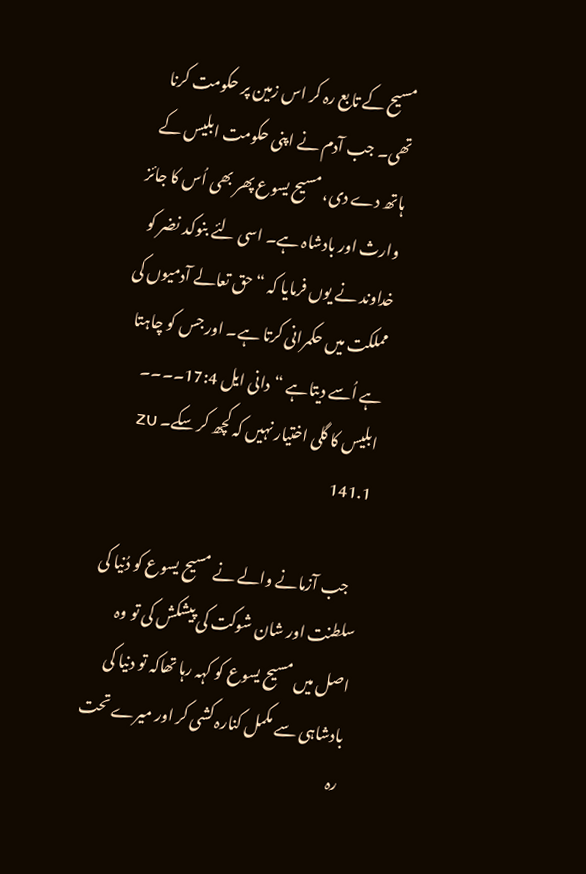مسیح کے تابع رہ کر اس زمین پر حکومت کرنا تھی۔ جب آدم نے اپنی حکومت ابلیس کے ہاتھ دے دی، مسیح یسوع پھر بھی اُس کا جائز وارث اور بادشاہ ہے۔ اسی لئے بنوکد نضر کو خداوند نے یوں فرمایا کہ “حق تعالے آدمیوں کی مملکت میں حکمرانی کرتا ہے۔ اور جس کو چاہتا ہے اُسے دیتاہے “دانی ایل 17:4۔۔۔۔ ابلیس کا گلی اختیار نہیں کہ کچھ کر سکے۔ ZU 141.1

    جب آزمانے والے نے مسیح یسوع کو دُنیا کی سلطنت اور شان شوکت کی پیشکش کی تو وہ اصل میں مسیح یسوع کو کہہ رہا تھاکہ تو دنیا کی بادشاہی سے مکمل کنارہ کشی کر اور میرے تحت رہ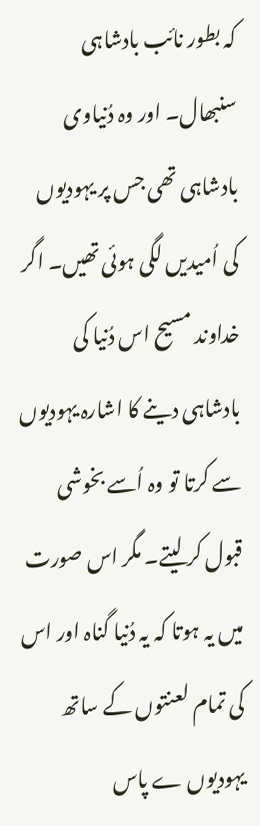کہ بطور نائب بادشاہی سنبھال۔ اور وہ دُنیاوی بادشاہی تھی جس پر یہودیوں کی اُمیدیں لگی ہوئی تھیں۔ اگر خداوند مسیح اس دُنیا کی بادشاہی دینے کا اشارہ یہودیوں سے کرتا تو وہ اُسے بخوشی قبول کر لیتے۔ مگر اس صورت میں یہ ہوتا کہ یہ دُنیا گناہ اور اس کی تمام لعنتوں کے ساتھ یہودیوں ے پاس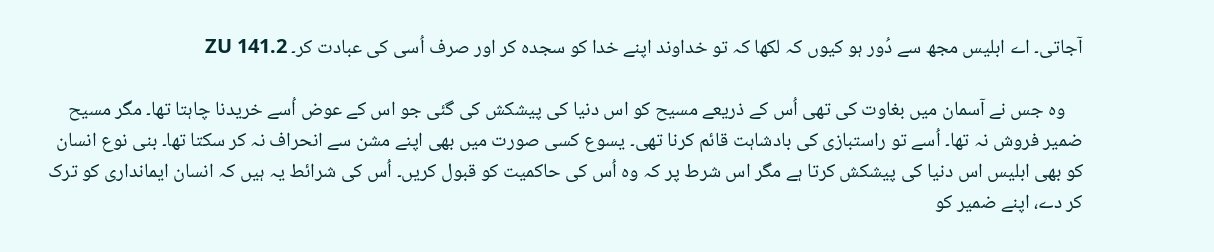آجاتی۔ اے ابلیس مجھ سے دُور ہو کیوں کہ لکھا کہ تو خداوند اپنے خدا کو سجدہ کر اور صرف اُسی کی عبادت کر۔ ZU 141.2

    وہ جس نے آسمان میں بغاوت کی تھی اُس کے ذریعے مسیح کو اس دنیا کی پیشکش کی گئی جو اس کے عوض اُسے خریدنا چاہتا تھا۔ مگر مسیح ضمیر فروش نہ تھا۔ اُسے تو راستبازی کی بادشاہت قائم کرنا تھی۔ یسوع کسی صورت میں بھی اپنے مشن سے انحراف نہ کر سکتا تھا۔ بنی نوع انسان کو بھی ابلیس اس دنیا کی پیشکش کرتا ہے مگر اس شرط پر کہ وہ اُس کی حاکمیت کو قبول کریں۔ اُس کی شرائط یہ ہیں کہ انسان ایمانداری کو ترک کر دے، اپنے ضمیر کو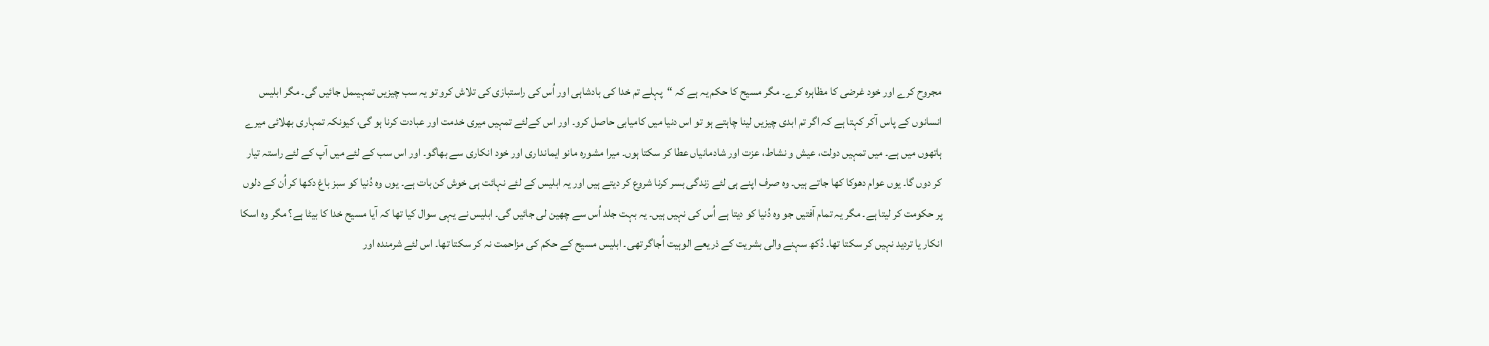مجروح کرے اور خود غرضی کا مظاہرہ کرے۔ مگر مسیح کا حکم یہ ہے کہ “پہلے تم خدا کی بادشاہی اور اُس کی راستبازی کی تلاش کرو تو یہ سب چیزیں تمہیںمل جائیں گی۔ مگر ابلیس انسانوں کے پاس آکر کہتا ہے کہ اگر تم ابدی چیزیں لینا چاہتے ہو تو اس دنیا میں کامیابی حاصل کرو۔ اور اس کےلئے تمہیں میری خدمت اور عبادت کرنا ہو گی، کیونکہ تمہاری بھلائی میرے ہاتھوں میں ہے۔ میں تمہیں دولت، عیش و نشاط، عزت اور شادمانیاں عطا کر سکتا ہوں۔ میرا مشورہ مانو ایمانداری اور خود انکاری سے بھاگو۔ اور اس سب کے لئے میں آپ کے لئے راستہ تیار کر دوں گا۔ یوں عوام دھوکا کھا جاتے ہیں۔ وہ صرف اپنے ہی لئے زندگی بسر کرنا شروع کر دیتے ہیں اور یہ ابلیس کے لئے نہائت ہی خوش کن بات ہے۔ یوں وہ دُنیا کو سبز باغ دکھا کر اُن کے دلوں پر حکومت کر لیتا ہے۔ مگر یہ تمام آفتيں جو وہ دُنیا کو دیتا ہے اُس کی نہیں ہیں۔ یہ بہت جلد اُس سے چھین لی جائیں گی۔ ابلیس نے یہی سوال کیا تھا کہ آیا مسیح خدا کا بیٹا ہے؟ مگر وہ اسکا انکار یا تردید نہیں کر سکتا تھا۔ دُکھ سہنے والی بشریت کے ذریعے الوہیت اُجاگر تھی۔ ابلیس مسیح کے حکم کی مزاحمت نہ کر سکتا تھا۔ اس لئے شرمندہ اور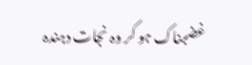غضبناک ہو کر وہ نجات دہندہ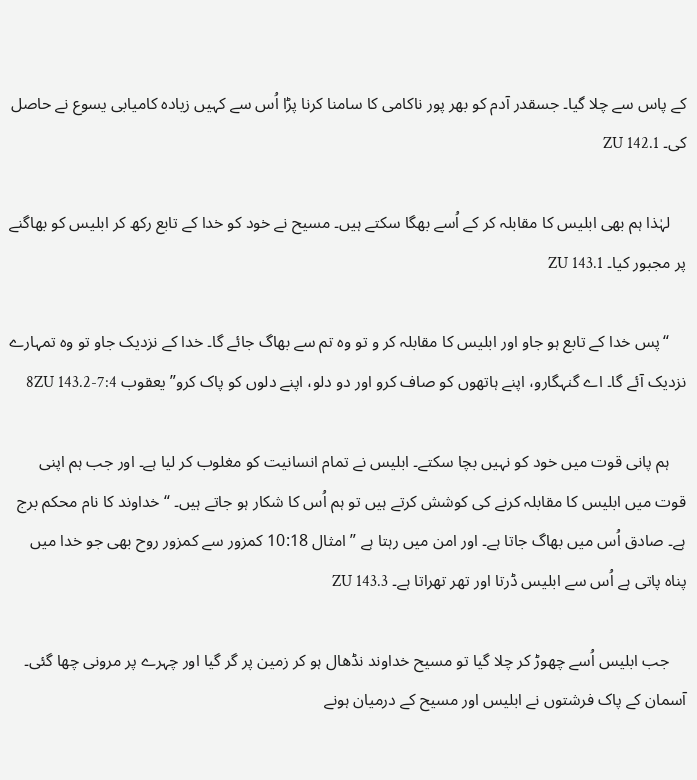کے پاس سے چلا گیا۔ جسقدر آدم کو بھر پور ناکامی کا سامنا کرنا پڑا اُس سے کہیں زیادہ کامیابی یسوع نے حاصل کی۔ ZU 142.1

    لہٰذا ہم بھی ابلیس کا مقابلہ کر کے اُسے بھگا سکتے ہیں۔ مسیح نے خود کو خدا کے تابع رکھ کر ابلیس کو بھاگنے پر مجبور کیا۔ ZU 143.1

    “پس خدا کے تابع ہو جاو اور ابلیس کا مقابلہ کر و تو وہ تم سے بھاگ جائے گا۔ خدا کے نزدیک جاو تو وہ تمہارے نزدیک آئے گا۔ اے گنہگارو، اپنے ہاتھوں کو صاف کرو اور دو دلو، اپنے دلوں کو پاک کرو” یعقوب 7:4-8ZU 143.2

    ہم پانی قوت میں خود کو نہیں بچا سکتے۔ ابلیس نے تمام انسانیت کو مغلوب کر لیا ہے۔ اور جب ہم اپنی قوت میں ابلیس کا مقابلہ کرنے کی کوشش کرتے ہیں تو ہم اُس کا شکار ہو جاتے ہیں۔ “خداوند کا نام محکم برج ہے۔ صادق اُس میں بھاگ جاتا ہے۔ اور امن میں رہتا ہے ” امثال 10:18 کمزور سے کمزور روح بھی جو خدا میں پناہ پاتی ہے اُس سے ابلیس ڈرتا اور تھر تھراتا ہے۔ ZU 143.3

    جب ابلیس اُسے چھوڑ کر چلا گیا تو مسیح خداوند نڈھال ہو کر زمین پر گر گیا اور چہرے پر مرونی چھا گئی۔ آسمان کے پاک فرشتوں نے ابلیس اور مسیح کے درمیان ہونے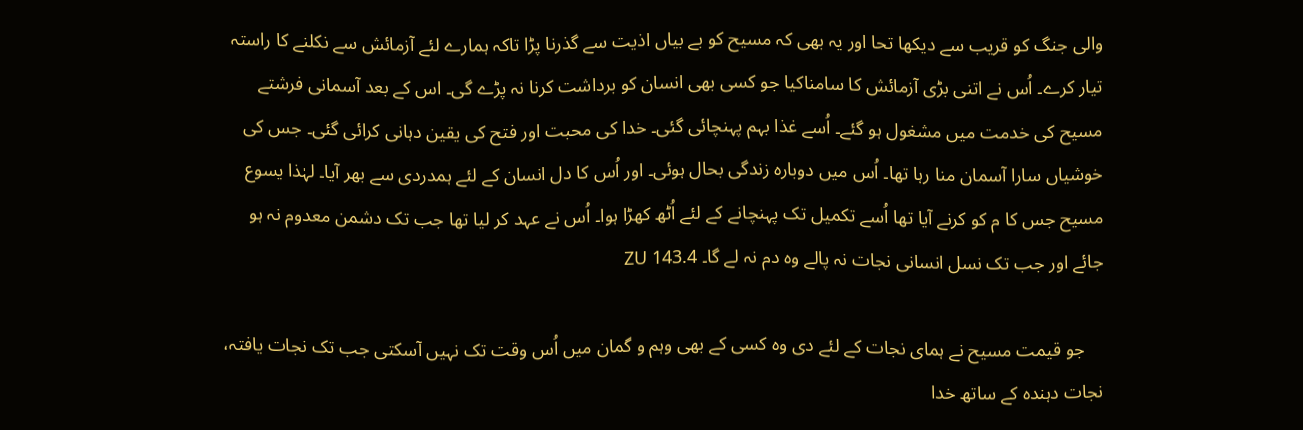والی جنگ کو قریب سے دیکھا تحا اور یہ بھی کہ مسیح کو بے بیاں اذیت سے گذرنا پڑا تاکہ ہمارے لئے آزمائش سے نکلنے کا راستہ تیار کرے۔ اُس نے اتنی بڑی آزمائش کا سامناکیا جو کسی بھی انسان کو برداشت کرنا نہ پڑے گی۔ اس کے بعد آسمانی فرشتے مسیح کی خدمت میں مشغول ہو گئے۔ اُسے غذا بہم پہنچائی گئی۔ خدا کی محبت اور فتح کی یقین دہانی کرائی گئی۔ جس کی خوشیاں سارا آسمان منا رہا تھا۔ اُس میں دوبارہ زندگی بحال ہوئی۔ اور اُس کا دل انسان کے لئے ہمدردی سے بھر آیا۔ لہٰذا یسوع مسیح جس کا م کو کرنے آیا تھا اُسے تکمیل تک پہنچانے کے لئے اُٹھ کھڑا ہوا۔ اُس نے عہد کر لیا تھا جب تک دشمن معدوم نہ ہو جائے اور جب تک نسل انسانی نجات نہ پالے وہ دم نہ لے گا۔ ZU 143.4

    جو قیمت مسیح نے ہمای نجات کے لئے دی وہ کسی کے بھی وہم و گمان میں اُس وقت تک نہیں آسکتی جب تک نجات یافتہ، نجات دہندہ کے ساتھ خدا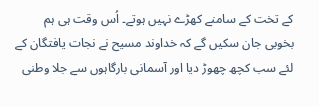کے تخت کے سامنے کھڑے نہیں ہوتے۔ اُس وقت ہی ہم بخوبی جان سکیں گے کہ خداوند مسیح نے نجات یافتگان کے لئے سب کچھ چھوڑ دیا اور آسمانی بارگاہوں سے جلا وطنی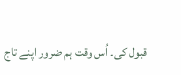قبول کی۔ اُس وقت ہم ضرور اپنے تاج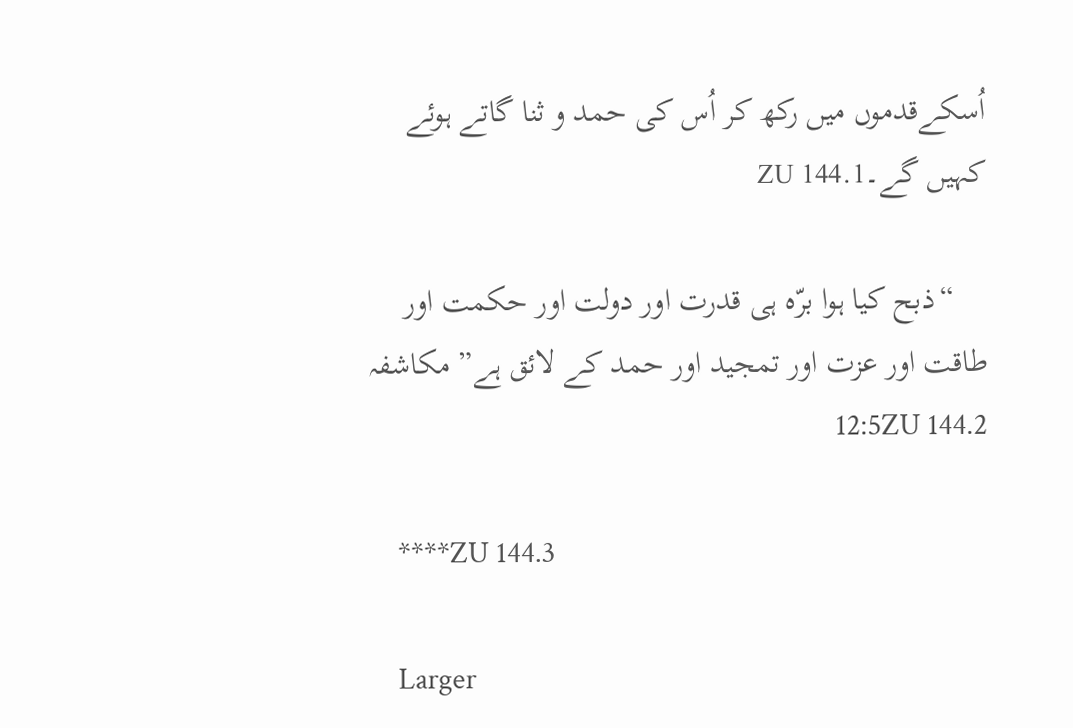اُسکےقدموں میں رکھ کر اُس کی حمد و ثنا گاتے ہوئے کہیں گے۔ZU 144.1

    “ذبح کیا ہوا برّہ ہی قدرت اور دولت اور حکمت اور طاقت اور عزت اور تمجید اور حمد کے لائق ہے” مکاشفہ 12:5ZU 144.2

    ****ZU 144.3

    Larger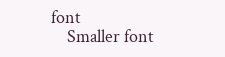font
    Smaller font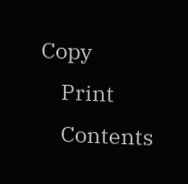Copy
    Print
    Contents